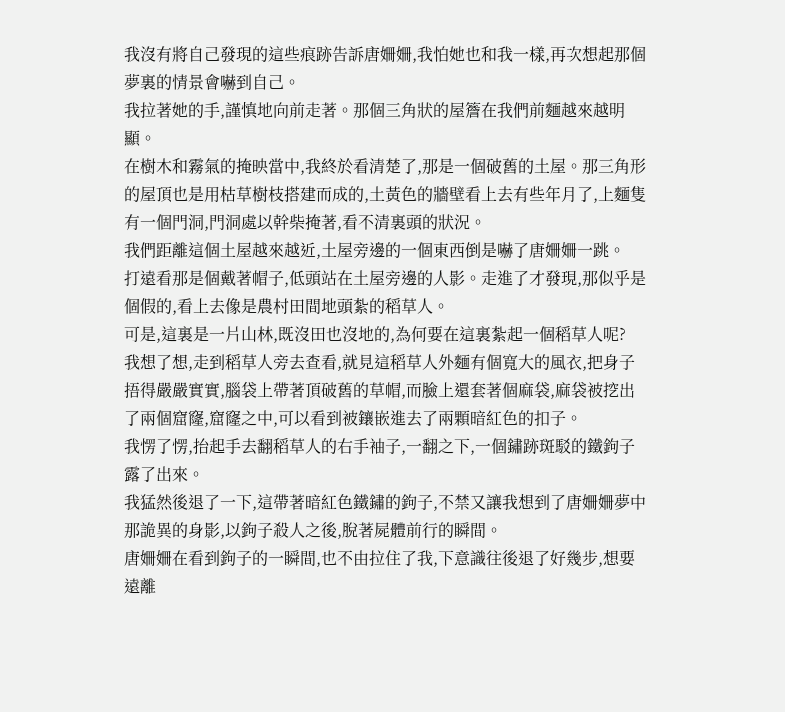我沒有將自己發現的這些痕跡告訴唐姍姍,我怕她也和我一樣,再次想起那個夢裏的情景會嚇到自己。
我拉著她的手,謹慎地向前走著。那個三角狀的屋簷在我們前麵越來越明顯。
在樹木和霧氣的掩映當中,我終於看清楚了,那是一個破舊的土屋。那三角形的屋頂也是用枯草樹枝搭建而成的,土黃色的牆壁看上去有些年月了,上麵隻有一個門洞,門洞處以幹柴掩著,看不清裏頭的狀況。
我們距離這個土屋越來越近,土屋旁邊的一個東西倒是嚇了唐姍姍一跳。
打遠看那是個戴著帽子,低頭站在土屋旁邊的人影。走進了才發現,那似乎是個假的,看上去像是農村田間地頭紮的稻草人。
可是,這裏是一片山林,既沒田也沒地的,為何要在這裏紮起一個稻草人呢?
我想了想,走到稻草人旁去查看,就見這稻草人外麵有個寬大的風衣,把身子捂得嚴嚴實實,腦袋上帶著頂破舊的草帽,而臉上還套著個麻袋,麻袋被挖出了兩個窟窿,窟窿之中,可以看到被鑲嵌進去了兩顆暗紅色的扣子。
我愣了愣,抬起手去翻稻草人的右手袖子,一翻之下,一個鏽跡斑駁的鐵鉤子露了出來。
我猛然後退了一下,這帶著暗紅色鐵鏽的鉤子,不禁又讓我想到了唐姍姍夢中那詭異的身影,以鉤子殺人之後,脫著屍體前行的瞬間。
唐姍姍在看到鉤子的一瞬間,也不由拉住了我,下意識往後退了好幾步,想要遠離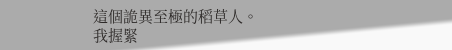這個詭異至極的稻草人。
我握緊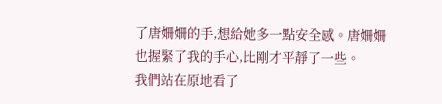了唐姍姍的手,想給她多一點安全感。唐姍姍也握緊了我的手心,比剛才平靜了一些。
我們站在原地看了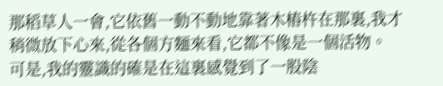那稻草人一會,它依舊一動不動地靠著木樁杵在那裏,我才稍微放下心來,從各個方麵來看,它都不像是一個活物。
可是,我的靈識的確是在這裏感覺到了一股陰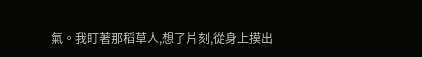氣。我盯著那稻草人,想了片刻,從身上摸出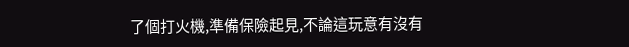了個打火機,準備保險起見,不論這玩意有沒有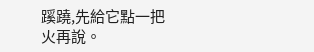蹊蹺,先給它點一把火再說。